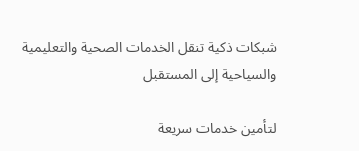شبكات ذكية تنقل الخدمات الصحية والتعليمية والسياحية إلى المستقبل

لتأمين خدمات سريعة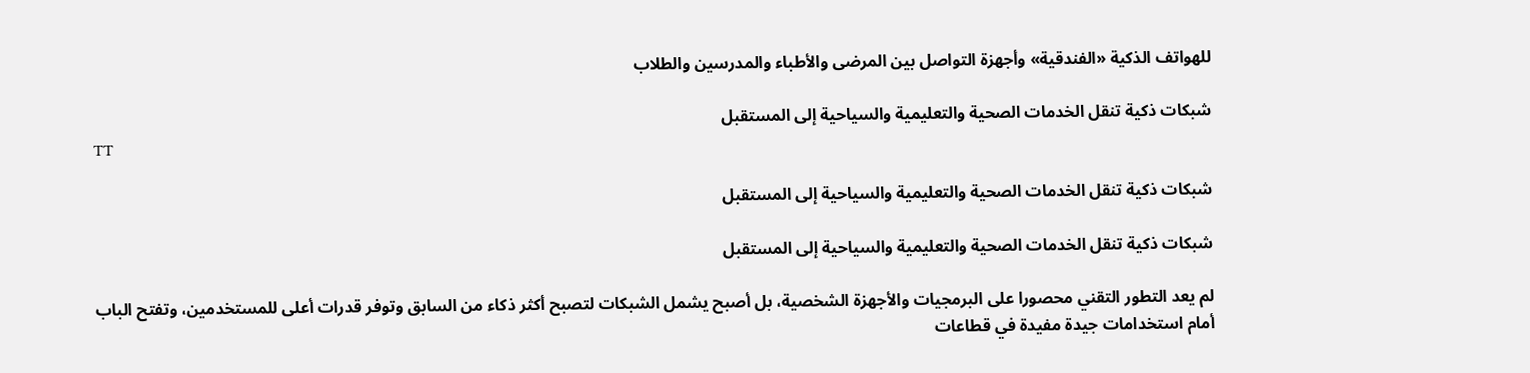للهواتف الذكية «الفندقية» وأجهزة التواصل بين المرضى والأطباء والمدرسين والطلاب

شبكات ذكية تنقل الخدمات الصحية والتعليمية والسياحية إلى المستقبل
TT

شبكات ذكية تنقل الخدمات الصحية والتعليمية والسياحية إلى المستقبل

شبكات ذكية تنقل الخدمات الصحية والتعليمية والسياحية إلى المستقبل

لم يعد التطور التقني محصورا على البرمجيات والأجهزة الشخصية، بل أصبح يشمل الشبكات لتصبح أكثر ذكاء من السابق وتوفر قدرات أعلى للمستخدمين، وتفتح الباب أمام استخدامات جيدة مفيدة في قطاعات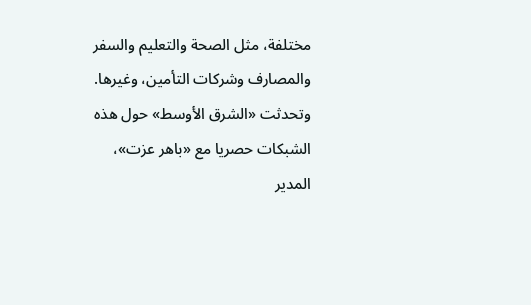مختلفة، مثل الصحة والتعليم والسفر والمصارف وشركات التأمين، وغيرها. وتحدثت «الشرق الأوسط» حول هذه الشبكات حصريا مع «باهر عزت»، المدير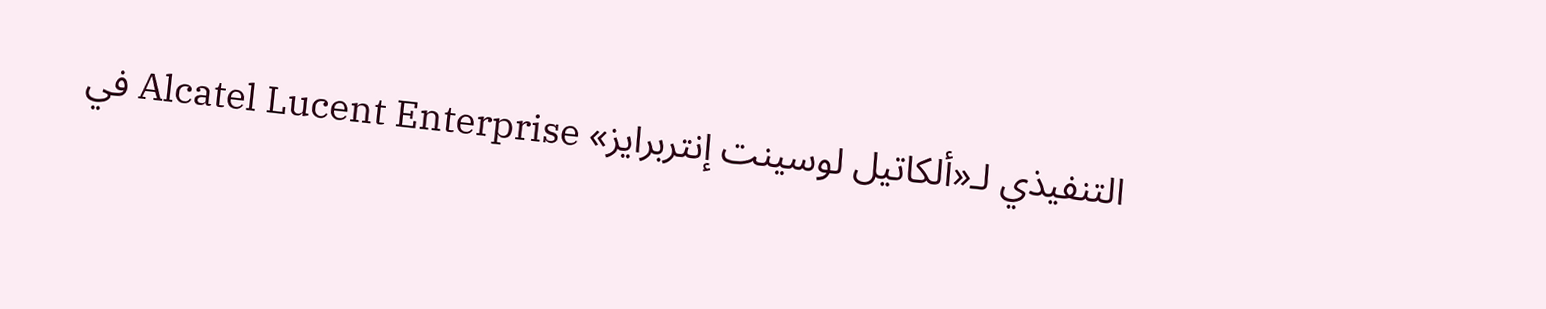التنفيذي لـ«ألكاتيل لوسينت إنتربرايز» Alcatel Lucent Enterprise في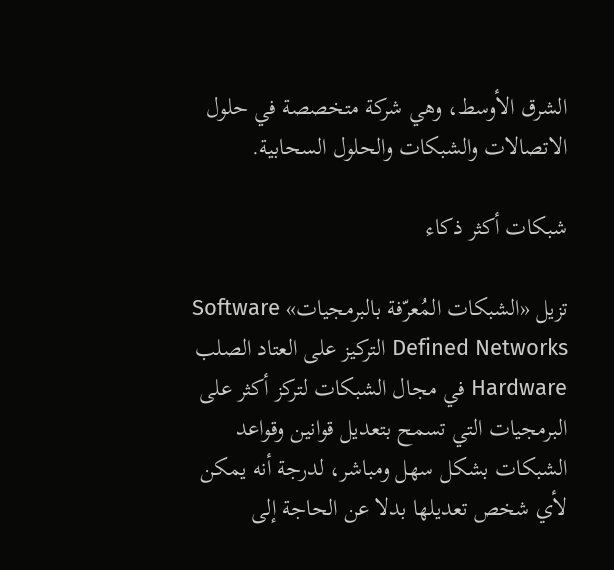الشرق الأوسط، وهي شركة متخصصة في حلول الاتصالات والشبكات والحلول السحابية.

شبكات أكثر ذكاء

تزيل «الشبكات المُعرّفة بالبرمجيات» Software Defined Networks التركيز على العتاد الصلب Hardware في مجال الشبكات لتركز أكثر على البرمجيات التي تسمح بتعديل قوانين وقواعد الشبكات بشكل سهل ومباشر، لدرجة أنه يمكن لأي شخص تعديلها بدلا عن الحاجة إلى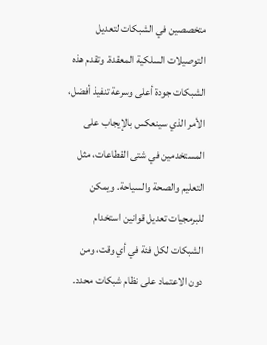متخصصين في الشبكات لتعديل التوصيلات السلكية المعقدة. وتقدم هذه الشبكات جودة أعلى وسرعة تنفيذ أفضل، الأمر الذي سينعكس بالإيجاب على المستخدمين في شتى القطاعات، مثل التعليم والصحة والسياحة. ويمكن للبرمجيات تعديل قوانين استخدام الشبكات لكل فئة في أي وقت، ومن دون الاعتماد على نظام شبكات محدد.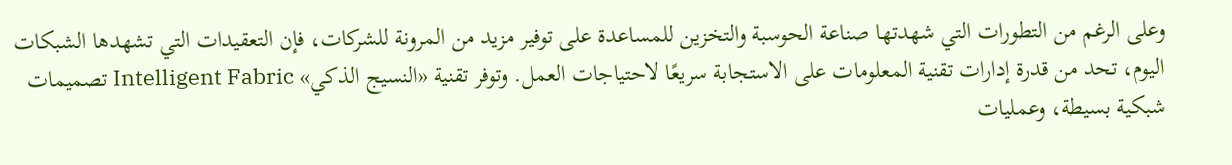وعلى الرغم من التطورات التي شهدتها صناعة الحوسبة والتخزين للمساعدة على توفير مزيد من المرونة للشركات، فإن التعقيدات التي تشهدها الشبكات اليوم، تحد من قدرة إدارات تقنية المعلومات على الاستجابة سريعًا لاحتياجات العمل. وتوفر تقنية «النسيج الذكي» Intelligent Fabric تصميمات شبكية بسيطة، وعمليات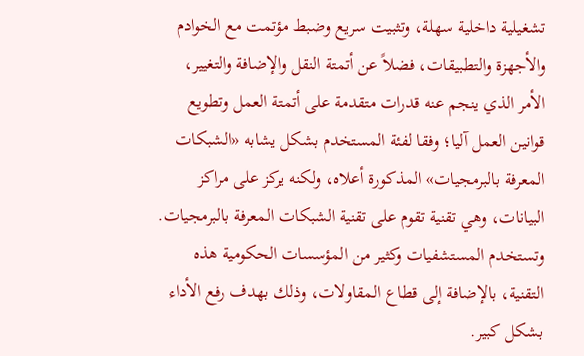تشغيلية داخلية سهلة، وتثبيت سريع وضبط مؤتمت مع الخوادم والأجهزة والتطبيقات، فضلاً عن أتمتة النقل والإضافة والتغيير، الأمر الذي ينجم عنه قدرات متقدمة على أتمتة العمل وتطويع قوانين العمل آليا؛ وفقا لفئة المستخدم بشكل يشابه «الشبكات المعرفة بالبرمجيات» المذكورة أعلاه، ولكنه يركز على مراكز البيانات، وهي تقنية تقوم على تقنية الشبكات المعرفة بالبرمجيات. وتستخدم المستشفيات وكثير من المؤسسات الحكومية هذه التقنية، بالإضافة إلى قطاع المقاولات، وذلك بهدف رفع الأداء بشكل كبير.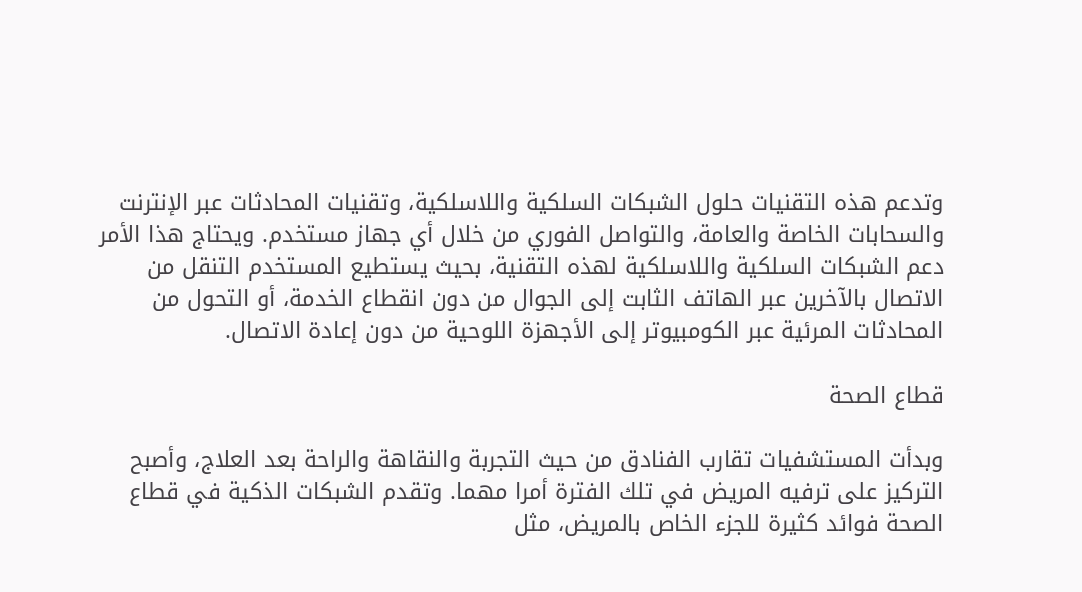وتدعم هذه التقنيات حلول الشبكات السلكية واللاسلكية، وتقنيات المحادثات عبر الإنترنت والسحابات الخاصة والعامة، والتواصل الفوري من خلال أي جهاز مستخدم. ويحتاج هذا الأمر دعم الشبكات السلكية واللاسلكية لهذه التقنية، بحيث يستطيع المستخدم التنقل من الاتصال بالآخرين عبر الهاتف الثابت إلى الجوال من دون انقطاع الخدمة، أو التحول من المحادثات المرئية عبر الكومبيوتر إلى الأجهزة اللوحية من دون إعادة الاتصال.

قطاع الصحة

وبدأت المستشفيات تقارب الفنادق من حيث التجربة والنقاهة والراحة بعد العلاج، وأصبح التركيز على ترفيه المريض في تلك الفترة أمرا مهما. وتقدم الشبكات الذكية في قطاع الصحة فوائد كثيرة للجزء الخاص بالمريض، مثل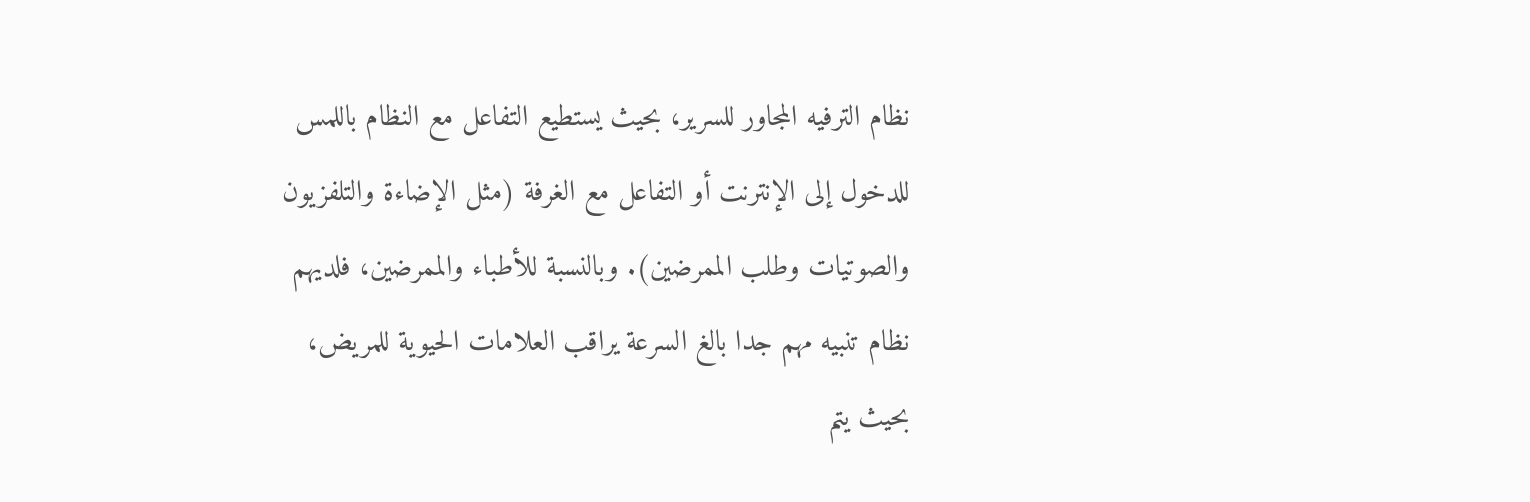نظام الترفيه المجاور للسرير، بحيث يستطيع التفاعل مع النظام باللمس للدخول إلى الإنترنت أو التفاعل مع الغرفة (مثل الإضاءة والتلفزيون والصوتيات وطلب الممرضين). وبالنسبة للأطباء والممرضين، فلديهم نظام تنبيه مهم جدا بالغ السرعة يراقب العلامات الحيوية للمريض، بحيث يتم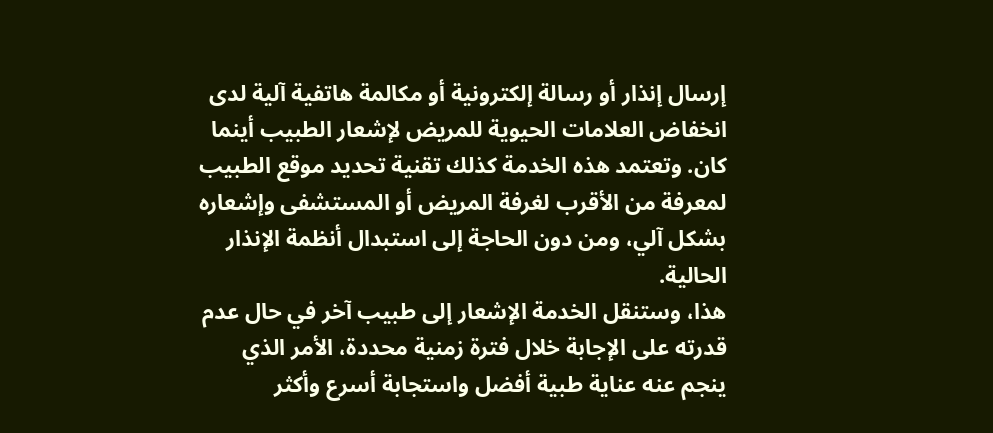إرسال إنذار أو رسالة إلكترونية أو مكالمة هاتفية آلية لدى انخفاض العلامات الحيوية للمريض لإشعار الطبيب أينما كان. وتعتمد هذه الخدمة كذلك تقنية تحديد موقع الطبيب لمعرفة من الأقرب لغرفة المريض أو المستشفى وإشعاره بشكل آلي، ومن دون الحاجة إلى استبدال أنظمة الإنذار الحالية.
هذا، وستنقل الخدمة الإشعار إلى طبيب آخر في حال عدم قدرته على الإجابة خلال فترة زمنية محددة، الأمر الذي ينجم عنه عناية طبية أفضل واستجابة أسرع وأكثر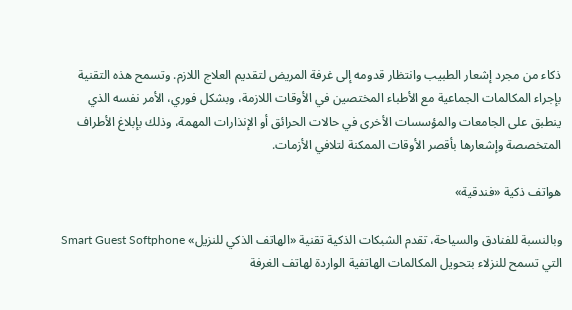ذكاء من مجرد إشعار الطبيب وانتظار قدومه إلى غرفة المريض لتقديم العلاج اللازم. وتسمح هذه التقنية بإجراء المكالمات الجماعية مع الأطباء المختصين في الأوقات اللازمة، وبشكل فوري، الأمر نفسه الذي ينطبق على الجامعات والمؤسسات الأخرى في حالات الحرائق أو الإنذارات المهمة، وذلك بإبلاغ الأطراف المتخصصة وإشعارها بأقصر الأوقات الممكنة لتلافي الأزمات.

هواتف ذكية «فندقية»

وبالنسبة للفنادق والسياحة، تقدم الشبكات الذكية تقنية «الهاتف الذكي للنزيل» Smart Guest Softphone التي تسمح للنزلاء بتحويل المكالمات الهاتفية الواردة لهاتف الغرفة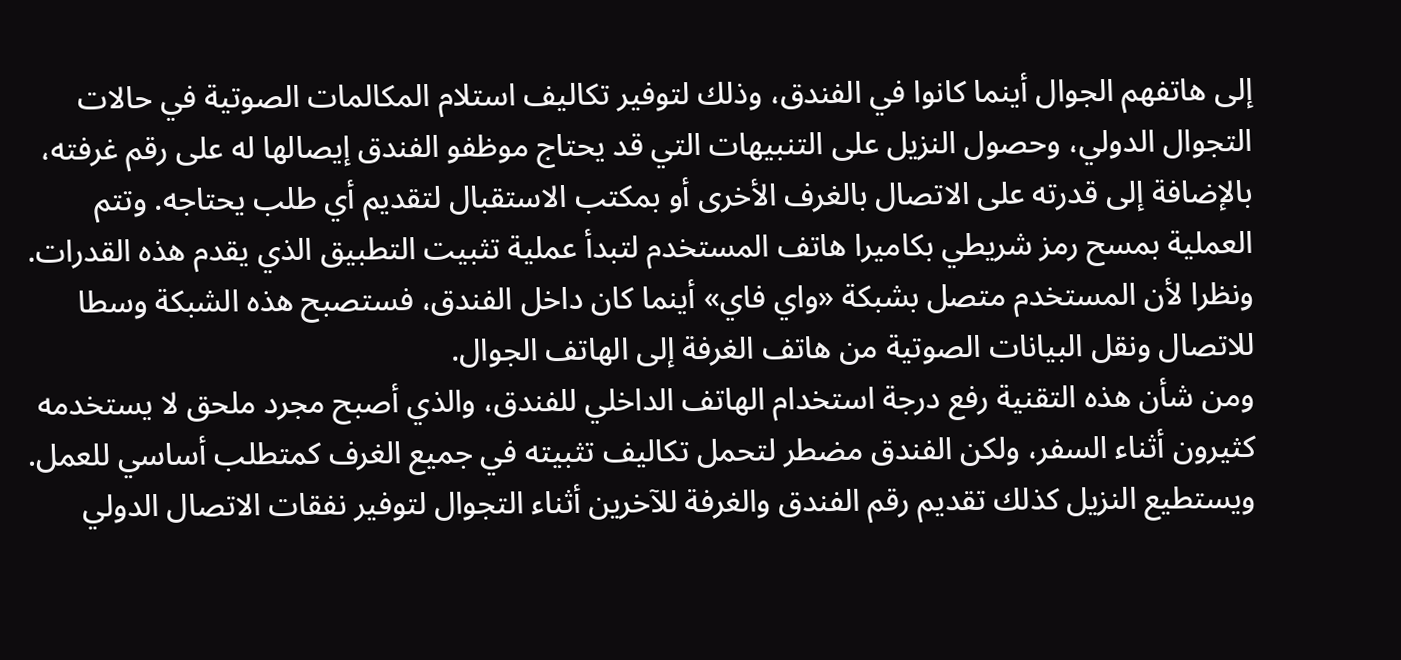إلى هاتفهم الجوال أينما كانوا في الفندق، وذلك لتوفير تكاليف استلام المكالمات الصوتية في حالات التجوال الدولي، وحصول النزيل على التنبيهات التي قد يحتاج موظفو الفندق إيصالها له على رقم غرفته، بالإضافة إلى قدرته على الاتصال بالغرف الأخرى أو بمكتب الاستقبال لتقديم أي طلب يحتاجه. وتتم العملية بمسح رمز شريطي بكاميرا هاتف المستخدم لتبدأ عملية تثبيت التطبيق الذي يقدم هذه القدرات. ونظرا لأن المستخدم متصل بشبكة «واي فاي» أينما كان داخل الفندق، فستصبح هذه الشبكة وسطا للاتصال ونقل البيانات الصوتية من هاتف الغرفة إلى الهاتف الجوال.
ومن شأن هذه التقنية رفع درجة استخدام الهاتف الداخلي للفندق، والذي أصبح مجرد ملحق لا يستخدمه كثيرون أثناء السفر، ولكن الفندق مضطر لتحمل تكاليف تثبيته في جميع الغرف كمتطلب أساسي للعمل. ويستطيع النزيل كذلك تقديم رقم الفندق والغرفة للآخرين أثناء التجوال لتوفير نفقات الاتصال الدولي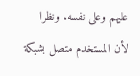عليهم وعلى نفسه. ونظرا لأن المستخدم متصل بشبكة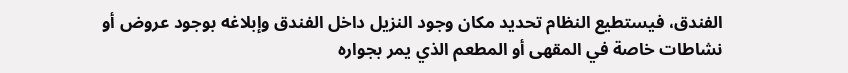الفندق، فيستطيع النظام تحديد مكان وجود النزيل داخل الفندق وإبلاغه بوجود عروض أو نشاطات خاصة في المقهى أو المطعم الذي يمر بجواره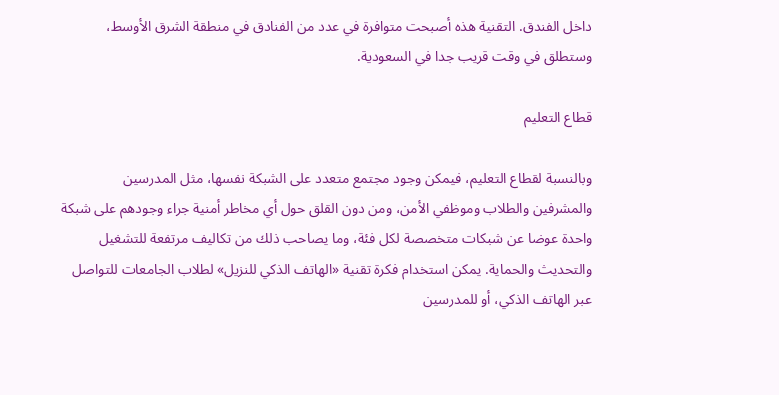داخل الفندق. التقنية هذه أصبحت متوافرة في عدد من الفنادق في منطقة الشرق الأوسط، وستطلق في وقت قريب جدا في السعودية.

قطاع التعليم

وبالنسبة لقطاع التعليم، فيمكن وجود مجتمع متعدد على الشبكة نفسها، مثل المدرسين والمشرفين والطلاب وموظفي الأمن، ومن دون القلق حول أي مخاطر أمنية جراء وجودهم على شبكة واحدة عوضا عن شبكات متخصصة لكل فئة، وما يصاحب ذلك من تكاليف مرتفعة للتشغيل والتحديث والحماية. يمكن استخدام فكرة تقنية «الهاتف الذكي للنزيل» لطلاب الجامعات للتواصل عبر الهاتف الذكي، أو للمدرسين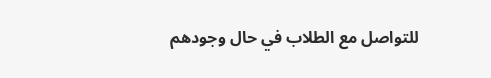للتواصل مع الطلاب في حال وجودهم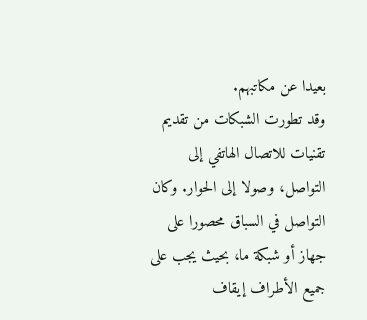بعيدا عن مكاتبهم.
وقد تطورت الشبكات من تقديم تقنيات للاتصال الهاتفي إلى التواصل، وصولا إلى الحوار. وكان التواصل في السباق محصورا على جهاز أو شبكة ما، بحيث يجب على جميع الأطراف إيقاف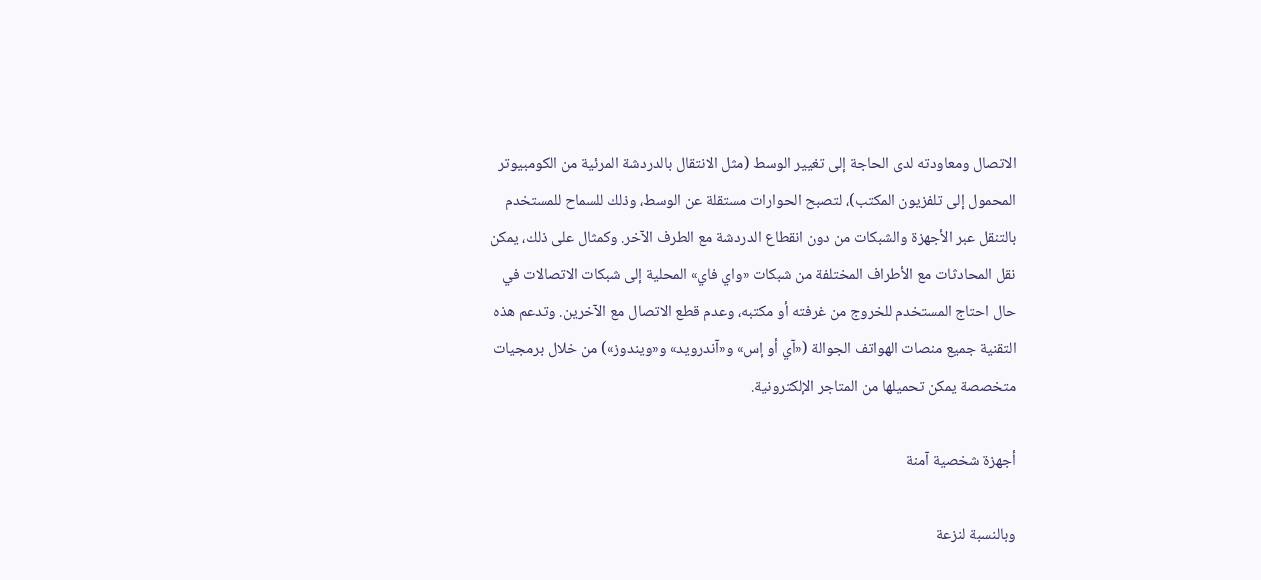الاتصال ومعاودته لدى الحاجة إلى تغيير الوسط (مثل الانتقال بالدردشة المرئية من الكومبيوتر المحمول إلى تلفزيون المكتب)، لتصبح الحوارات مستقلة عن الوسط، وذلك للسماح للمستخدم بالتنقل عبر الأجهزة والشبكات من دون انقطاع الدردشة مع الطرف الآخر. وكمثال على ذلك، يمكن نقل المحادثات مع الأطراف المختلفة من شبكات «واي فاي» المحلية إلى شبكات الاتصالات في حال احتاج المستخدم للخروج من غرفته أو مكتبه، وعدم قطع الاتصال مع الآخرين. وتدعم هذه التقنية جميع منصات الهواتف الجوالة («آي أو إس» و«آندرويد» و«ويندوز») من خلال برمجيات متخصصة يمكن تحميلها من المتاجر الإلكترونية.

أجهزة شخصية آمنة

وبالنسبة لنزعة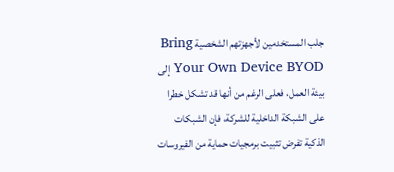جلب المستخدمين لأجهزتهم الشخصية Bring Your Own Device BYOD إلى بيئة العمل، فعلى الرغم من أنها قد تشكل خطرا على الشبكة الداخلية للشركة، فإن الشبكات الذكية تفرض تثبيت برمجيات حماية من الفيروسات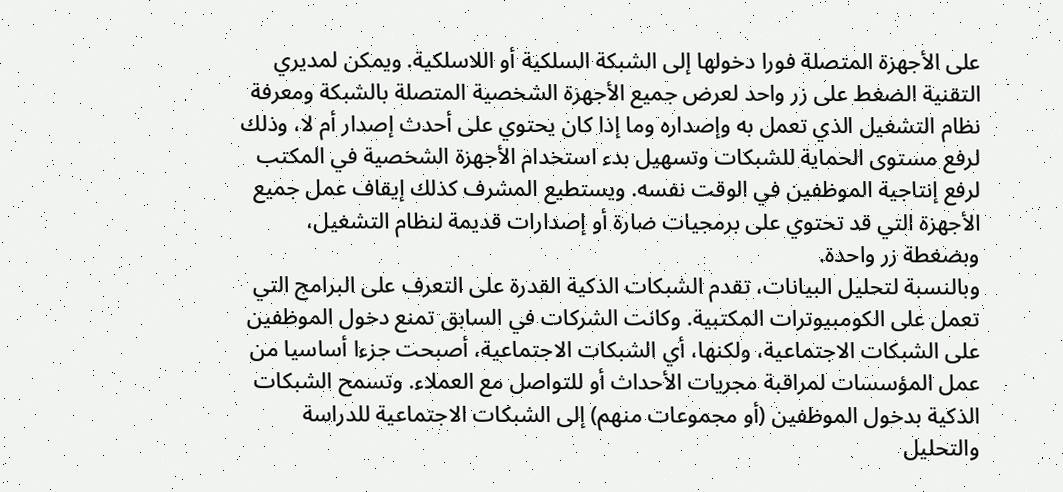على الأجهزة المتصلة فورا دخولها إلى الشبكة السلكية أو اللاسلكية. ويمكن لمديري التقنية الضغط على زر واحد لعرض جميع الأجهزة الشخصية المتصلة بالشبكة ومعرفة نظام التشغيل الذي تعمل به وإصداره وما إذا كان يحتوي على أحدث إصدار أم لا، وذلك لرفع مستوى الحماية للشبكات وتسهيل بدء استخدام الأجهزة الشخصية في المكتب لرفع إنتاجية الموظفين في الوقت نفسه. ويستطيع المشرف كذلك إيقاف عمل جميع الأجهزة التي قد تحتوي على برمجيات ضارة أو إصدارات قديمة لنظام التشغيل، وبضغطة زر واحدة.
وبالنسبة لتحليل البيانات، تقدم الشبكات الذكية القدرة على التعرف على البرامج التي تعمل على الكومبيوترات المكتبية. وكانت الشركات في السابق تمنع دخول الموظفين على الشبكات الاجتماعية، ولكنها، أي الشبكات الاجتماعية، أصبحت جزءا أساسيا من عمل المؤسسات لمراقبة مجريات الأحداث أو للتواصل مع العملاء. وتسمح الشبكات الذكية بدخول الموظفين (أو مجموعات منهم) إلى الشبكات الاجتماعية للدراسة والتحليل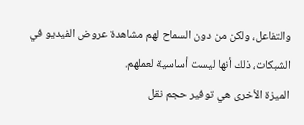والتفاعل، ولكن من دون السماح لهم مشاهدة عروض الفيديو في الشبكات، ذلك أنها ليست أساسية لعملهم.
الميزة الأخرى هي توفير حجم نقل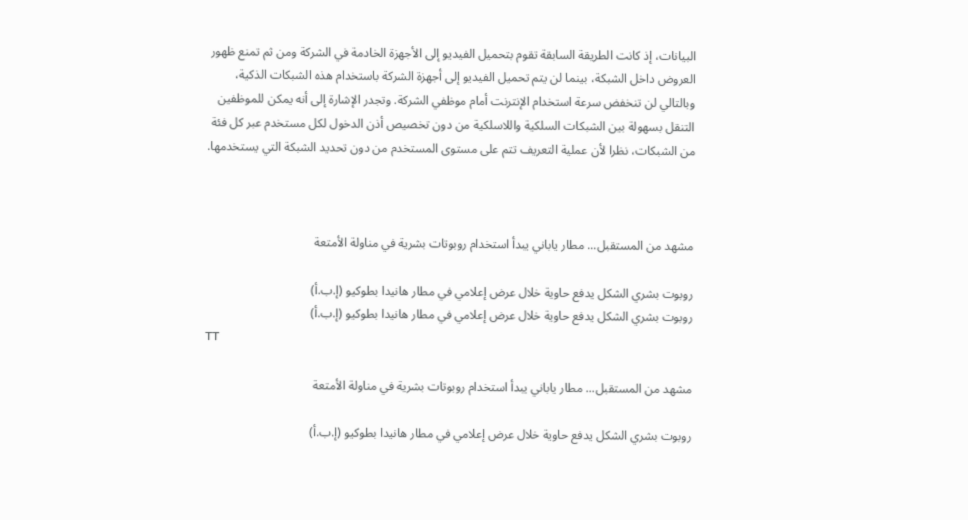البيانات، إذ كانت الطريقة السابقة تقوم بتحميل الفيديو إلى الأجهزة الخادمة في الشركة ومن ثم تمنع ظهور العروض داخل الشبكة، بينما لن يتم تحميل الفيديو إلى أجهزة الشركة باستخدام هذه الشبكات الذكية، وبالتالي لن تنخفض سرعة استخدام الإنترنت أمام موظفي الشركة. وتجدر الإشارة إلى أنه يمكن للموظفين التنقل بسهولة بين الشبكات السلكية واللاسلكية من دون تخصيص أذن الدخول لكل مستخدم عبر كل فئة من الشبكات، نظرا لأن عملية التعريف تتم على مستوى المستخدم من دون تحديد الشبكة التي يستخدمها.



مشهد من المستقبل... مطار ياباني يبدأ استخدام روبوتات بشرية في مناولة الأمتعة

روبوت بشري الشكل يدفع حاوية خلال عرض إعلامي في مطار هانيدا بطوكيو (إ.ب.أ)
روبوت بشري الشكل يدفع حاوية خلال عرض إعلامي في مطار هانيدا بطوكيو (إ.ب.أ)
TT

مشهد من المستقبل... مطار ياباني يبدأ استخدام روبوتات بشرية في مناولة الأمتعة

روبوت بشري الشكل يدفع حاوية خلال عرض إعلامي في مطار هانيدا بطوكيو (إ.ب.أ)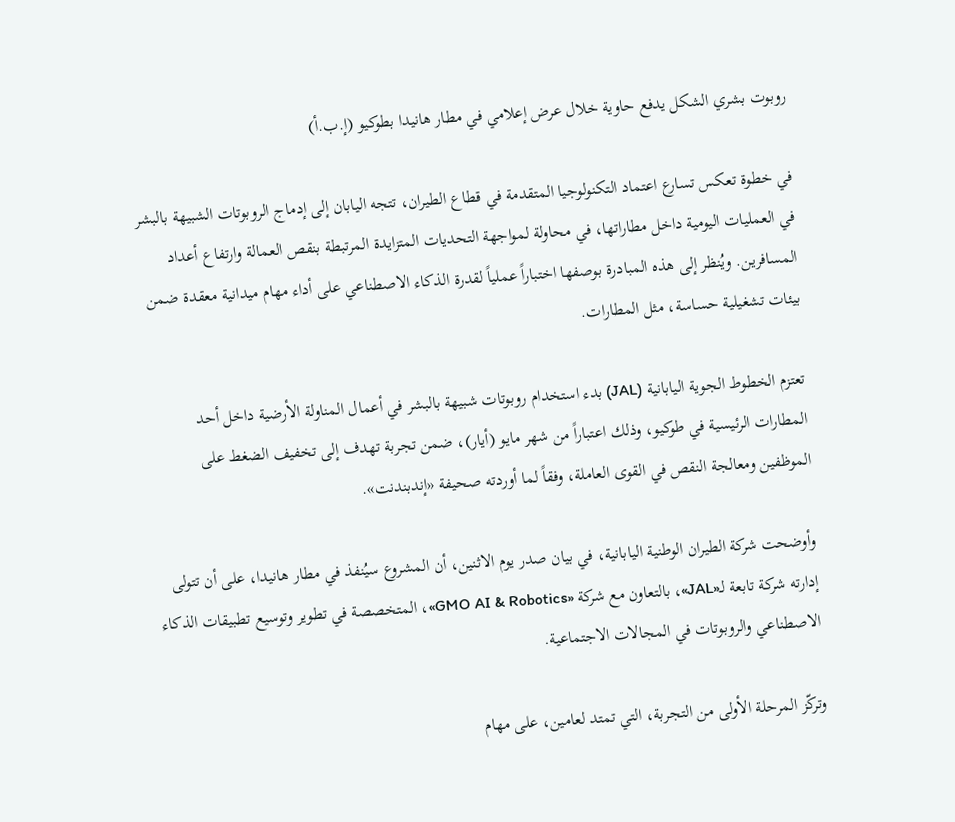روبوت بشري الشكل يدفع حاوية خلال عرض إعلامي في مطار هانيدا بطوكيو (إ.ب.أ)

في خطوة تعكس تسارع اعتماد التكنولوجيا المتقدمة في قطاع الطيران، تتجه اليابان إلى إدماج الروبوتات الشبيهة بالبشر في العمليات اليومية داخل مطاراتها، في محاولة لمواجهة التحديات المتزايدة المرتبطة بنقص العمالة وارتفاع أعداد المسافرين. ويُنظر إلى هذه المبادرة بوصفها اختباراً عملياً لقدرة الذكاء الاصطناعي على أداء مهام ميدانية معقدة ضمن بيئات تشغيلية حساسة، مثل المطارات.

تعتزم الخطوط الجوية اليابانية (JAL) بدء استخدام روبوتات شبيهة بالبشر في أعمال المناولة الأرضية داخل أحد المطارات الرئيسية في طوكيو، وذلك اعتباراً من شهر مايو (أيار)، ضمن تجربة تهدف إلى تخفيف الضغط على الموظفين ومعالجة النقص في القوى العاملة، وفقاً لما أوردته صحيفة «إندبندنت».

وأوضحت شركة الطيران الوطنية اليابانية، في بيان صدر يوم الاثنين، أن المشروع سيُنفذ في مطار هانيدا، على أن تتولى إدارته شركة تابعة لـ«JAL»، بالتعاون مع شركة «GMO AI & Robotics»، المتخصصة في تطوير وتوسيع تطبيقات الذكاء الاصطناعي والروبوتات في المجالات الاجتماعية.

وتركّز المرحلة الأولى من التجربة، التي تمتد لعامين، على مهام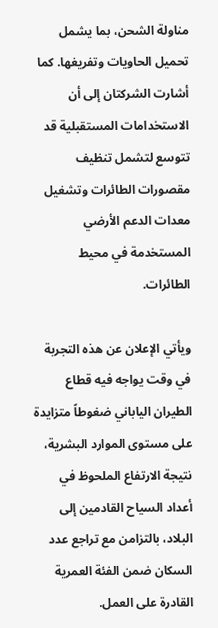مناولة الشحن، بما يشمل تحميل الحاويات وتفريغها. كما أشارت الشركتان إلى أن الاستخدامات المستقبلية قد تتوسع لتشمل تنظيف مقصورات الطائرات وتشغيل معدات الدعم الأرضي المستخدمة في محيط الطائرات.

ويأتي الإعلان عن هذه التجربة في وقت يواجه فيه قطاع الطيران الياباني ضغوطاً متزايدة على مستوى الموارد البشرية، نتيجة الارتفاع الملحوظ في أعداد السياح القادمين إلى البلاد، بالتزامن مع تراجع عدد السكان ضمن الفئة العمرية القادرة على العمل.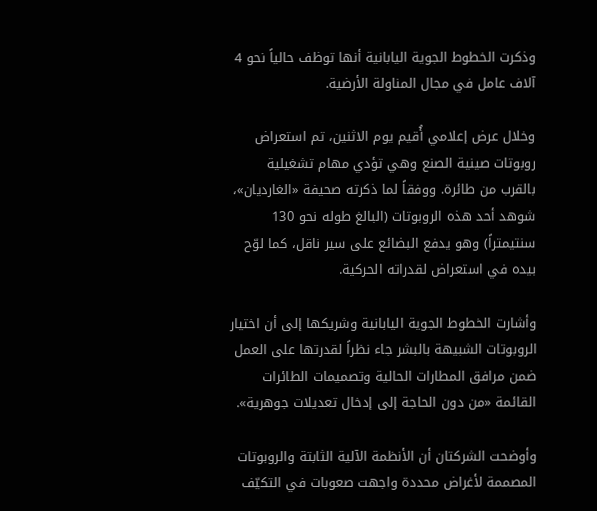وذكرت الخطوط الجوية اليابانية أنها توظف حالياً نحو 4 آلاف عامل في مجال المناولة الأرضية.

وخلال عرض إعلامي أُقيم يوم الاثنين، تم استعراض روبوتات صينية الصنع وهي تؤدي مهام تشغيلية بالقرب من طائرة. ووفقاً لما ذكرته صحيفة «الغارديان»، شوهد أحد هذه الروبوتات (البالغ طوله نحو 130 سنتيمتراً) وهو يدفع البضائع على سير ناقل، كما لوّح بيده في استعراض لقدراته الحركية.

وأشارت الخطوط الجوية اليابانية وشريكها إلى أن اختيار الروبوتات الشبيهة بالبشر جاء نظراً لقدرتها على العمل ضمن مرافق المطارات الحالية وتصميمات الطائرات القائمة «من دون الحاجة إلى إدخال تعديلات جوهرية».

وأوضحت الشركتان أن الأنظمة الآلية الثابتة والروبوتات المصممة لأغراض محددة واجهت صعوبات في التكيّف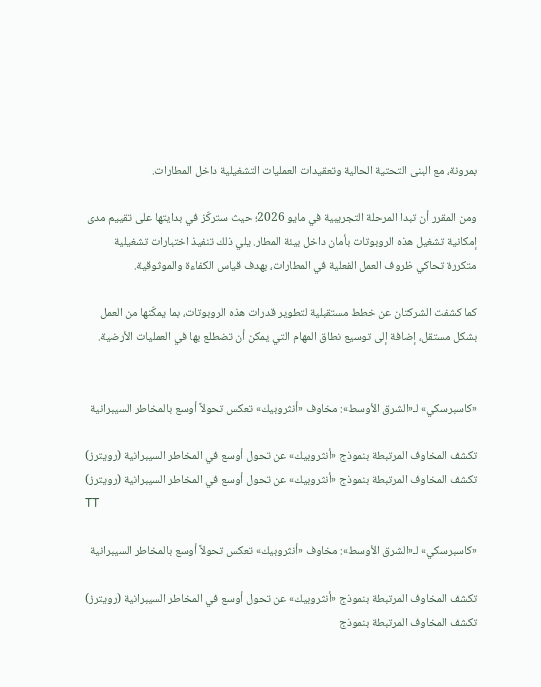بمرونة، مع البنى التحتية الحالية وتعقيدات العمليات التشغيلية داخل المطارات.

ومن المقرر أن تبدا المرحلة التجريبية في مايو 2026؛ حيث ستركّز في بدايتها على تقييم مدى إمكانية تشغيل هذه الروبوتات بأمان داخل بيئة المطار. يلي ذلك تنفيذ اختبارات تشغيلية متكررة تحاكي ظروف العمل الفعلية في المطارات، بهدف قياس الكفاءة والموثوقية.

كما كشفت الشركتان عن خطط مستقبلية لتطوير قدرات هذه الروبوتات، بما يمكّنها من العمل بشكل مستقل، إضافة إلى توسيع نطاق المهام التي يمكن أن تضطلع بها في العمليات الأرضية.


«كاسبرسكي» لـ«الشرق الأوسط»: مخاوف «أنثروبيك» تعكس تحولاً أوسع بالمخاطر السيبرانية

تكشف المخاوف المرتبطة بنموذج «أنثروبيك» عن تحول أوسع في المخاطر السيبرانية (رويترز)
تكشف المخاوف المرتبطة بنموذج «أنثروبيك» عن تحول أوسع في المخاطر السيبرانية (رويترز)
TT

«كاسبرسكي» لـ«الشرق الأوسط»: مخاوف «أنثروبيك» تعكس تحولاً أوسع بالمخاطر السيبرانية

تكشف المخاوف المرتبطة بنموذج «أنثروبيك» عن تحول أوسع في المخاطر السيبرانية (رويترز)
تكشف المخاوف المرتبطة بنموذج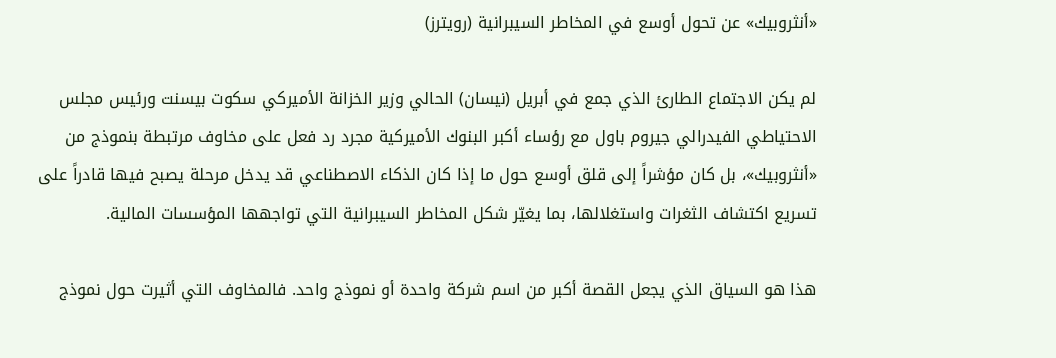«أنثروبيك» عن تحول أوسع في المخاطر السيبرانية (رويترز)

لم يكن الاجتماع الطارئ الذي جمع في أبريل (نيسان) الحالي وزير الخزانة الأميركي سكوت بيسنت ورئيس مجلس الاحتياطي الفيدرالي جيروم باول مع رؤساء أكبر البنوك الأميركية مجرد رد فعل على مخاوف مرتبطة بنموذج من «أنثروبيك»، بل كان مؤشراً إلى قلق أوسع حول ما إذا كان الذكاء الاصطناعي قد يدخل مرحلة يصبح فيها قادراً على تسريع اكتشاف الثغرات واستغلالها، بما يغيّر شكل المخاطر السيبرانية التي تواجهها المؤسسات المالية.

هذا هو السياق الذي يجعل القصة أكبر من اسم شركة واحدة أو نموذج واحد. فالمخاوف التي أثيرت حول نموذج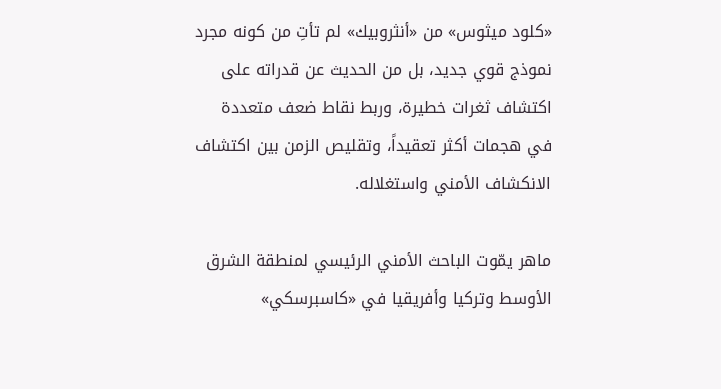«كلود ميثوس» من «أنثروبيك» لم تأتِ من كونه مجرد نموذج قوي جديد، بل من الحديث عن قدراته على اكتشاف ثغرات خطيرة، وربط نقاط ضعف متعددة في هجمات أكثر تعقيداً، وتقليص الزمن بين اكتشاف الانكشاف الأمني واستغلاله.

ماهر يمّوت الباحث الأمني الرئيسي لمنطقة الشرق الأوسط وتركيا وأفريقيا في «كاسبرسكي»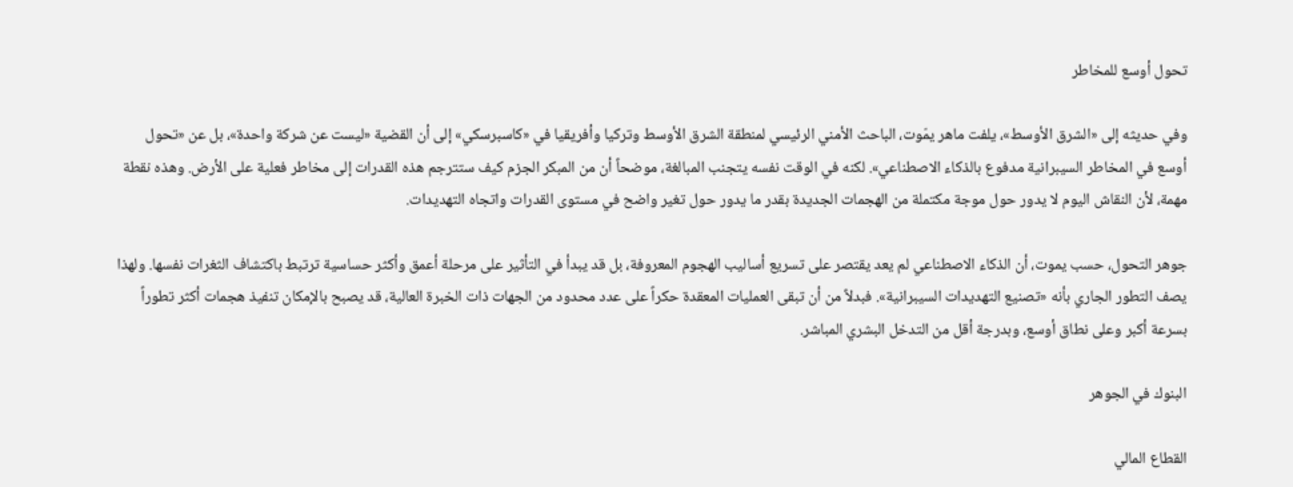تحول أوسع للمخاطر

وفي حديثه إلى «الشرق الأوسط»، يلفت ماهر يمّوت، الباحث الأمني الرئيسي لمنطقة الشرق الأوسط وتركيا وأفريقيا في «كاسبرسكي» إلى أن القضية «ليست عن شركة واحدة»، بل عن «تحول أوسع في المخاطر السيبرانية مدفوع بالذكاء الاصطناعي». لكنه في الوقت نفسه يتجنب المبالغة، موضحاً أن من المبكر الجزم كيف ستترجم هذه القدرات إلى مخاطر فعلية على الأرض. وهذه نقطة مهمة، لأن النقاش اليوم لا يدور حول موجة مكتملة من الهجمات الجديدة بقدر ما يدور حول تغير واضح في مستوى القدرات واتجاه التهديدات.

جوهر التحول، حسب يموت، أن الذكاء الاصطناعي لم يعد يقتصر على تسريع أساليب الهجوم المعروفة، بل قد يبدأ في التأثير على مرحلة أعمق وأكثر حساسية ترتبط باكتشاف الثغرات نفسها. ولهذا يصف التطور الجاري بأنه «تصنيع التهديدات السيبرانية». فبدلاً من أن تبقى العمليات المعقدة حكراً على عدد محدود من الجهات ذات الخبرة العالية، قد يصبح بالإمكان تنفيذ هجمات أكثر تطوراً بسرعة أكبر وعلى نطاق أوسع، وبدرجة أقل من التدخل البشري المباشر.

البنوك في الجوهر

القطاع المالي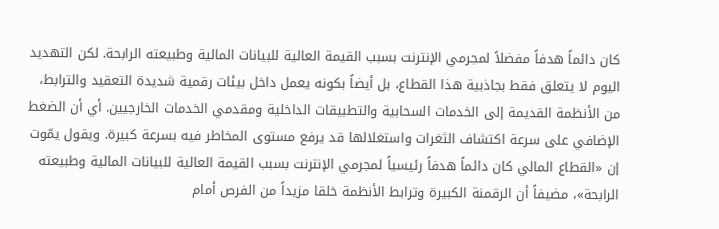كان دائماً هدفاً مفضلاً لمجرمي الإنترنت بسبب القيمة العالية للبيانات المالية وطبيعته الرابحة. لكن التهديد اليوم لا يتعلق فقط بجاذبية هذا القطاع، بل أيضاً بكونه يعمل داخل بيئات رقمية شديدة التعقيد والترابط، من الأنظمة القديمة إلى الخدمات السحابية والتطبيقات الداخلية ومقدمي الخدمات الخارجيين. أي أن الضغط الإضافي على سرعة اكتشاف الثغرات واستغلالها قد يرفع مستوى المخاطر فيه بسرعة كبيرة. ويقول يمّوت إن «القطاع المالي كان دائماً هدفاً رئيسياً لمجرمي الإنترنت بسبب القيمة العالية للبيانات المالية وطبيعته الرابحة»، مضيفاً أن الرقمنة الكبيرة وترابط الأنظمة خلقا مزيداً من الفرص أمام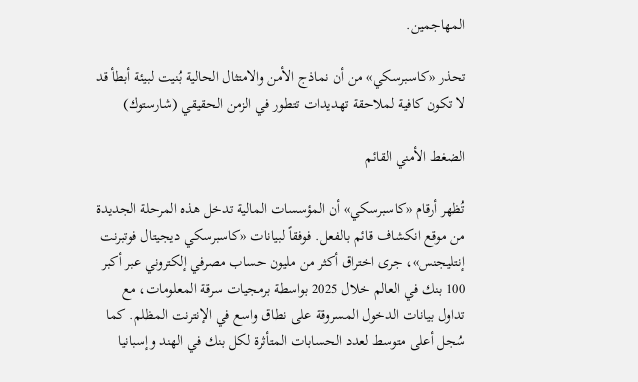المهاجمين.

تحذر «كاسبرسكي» من أن نماذج الأمن والامتثال الحالية بُنيت لبيئة أبطأ قد لا تكون كافية لملاحقة تهديدات تتطور في الزمن الحقيقي (شارستوك)

الضغط الأمني القائم

تُظهر أرقام «كاسبرسكي» أن المؤسسات المالية تدخل هذه المرحلة الجديدة من موقع انكشاف قائم بالفعل. فوفقاً لبيانات «كاسبرسكي ديجيتال فوتبرنت إنتليجنس»، جرى اختراق أكثر من مليون حساب مصرفي إلكتروني عبر أكبر 100 بنك في العالم خلال 2025 بواسطة برمجيات سرقة المعلومات، مع تداول بيانات الدخول المسروقة على نطاق واسع في الإنترنت المظلم. كما سُجل أعلى متوسط لعدد الحسابات المتأثرة لكل بنك في الهند وإسبانيا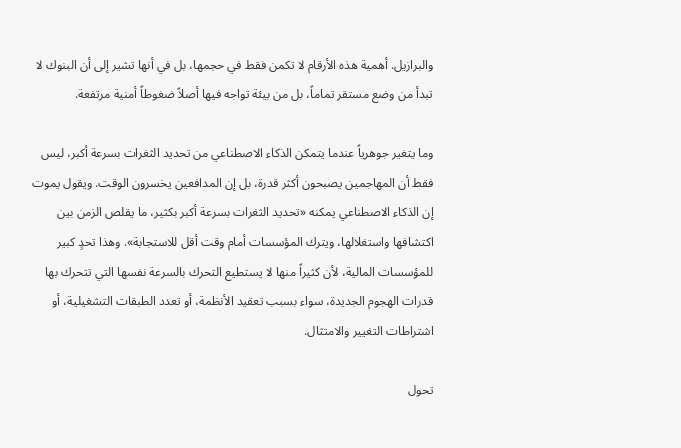والبرازيل. أهمية هذه الأرقام لا تكمن فقط في حجمها، بل في أنها تشير إلى أن البنوك لا تبدأ من وضع مستقر تماماً، بل من بيئة تواجه فيها أصلاً ضغوطاً أمنية مرتفعة.

وما يتغير جوهرياً عندما يتمكن الذكاء الاصطناعي من تحديد الثغرات بسرعة أكبر، ليس فقط أن المهاجمين يصبحون أكثر قدرة، بل إن المدافعين يخسرون الوقت. ويقول يموت إن الذكاء الاصطناعي يمكنه «تحديد الثغرات بسرعة أكبر بكثير، ما يقلص الزمن بين اكتشافها واستغلالها، ويترك المؤسسات أمام وقت أقل للاستجابة». وهذا تحدٍ كبير للمؤسسات المالية، لأن كثيراً منها لا يستطيع التحرك بالسرعة نفسها التي تتحرك بها قدرات الهجوم الجديدة، سواء بسبب تعقيد الأنظمة، أو تعدد الطبقات التشغيلية، أو اشتراطات التغيير والامتثال.

تحول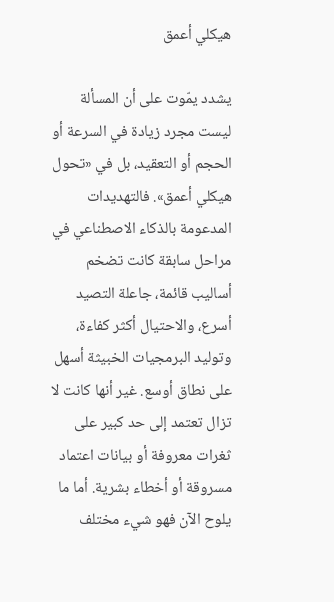هيكلي أعمق

يشدد يمّوت على أن المسألة ليست مجرد زيادة في السرعة أو الحجم أو التعقيد، بل في «تحول هيكلي أعمق». فالتهديدات المدعومة بالذكاء الاصطناعي في مراحل سابقة كانت تضخم أساليب قائمة، جاعلة التصيد أسرع، والاحتيال أكثر كفاءة، وتوليد البرمجيات الخبيثة أسهل على نطاق أوسع. غير أنها كانت لا تزال تعتمد إلى حد كبير على ثغرات معروفة أو بيانات اعتماد مسروقة أو أخطاء بشرية. أما ما يلوح الآن فهو شيء مختلف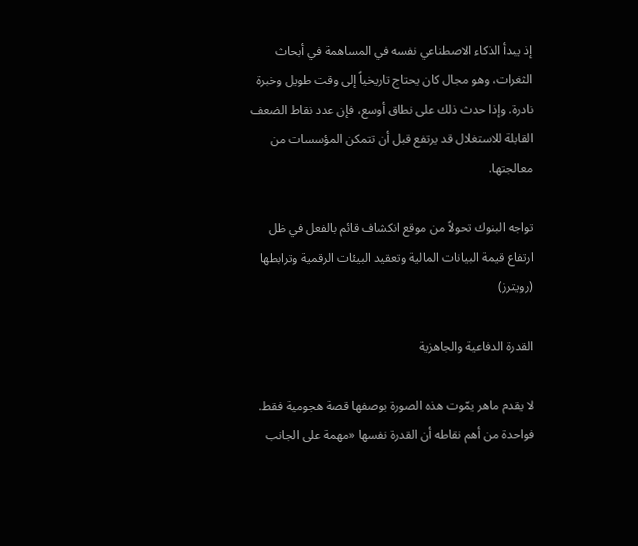إذ يبدأ الذكاء الاصطناعي نفسه في المساهمة في أبحاث الثغرات، وهو مجال كان يحتاج تاريخياً إلى وقت طويل وخبرة نادرة. وإذا حدث ذلك على نطاق أوسع، فإن عدد نقاط الضعف القابلة للاستغلال قد يرتفع قبل أن تتمكن المؤسسات من معالجتها.

تواجه البنوك تحولاً من موقع انكشاف قائم بالفعل في ظل ارتفاع قيمة البيانات المالية وتعقيد البيئات الرقمية وترابطها (رويترز)

القدرة الدفاعية والجاهزية

لا يقدم ماهر يمّوت هذه الصورة بوصفها قصة هجومية فقط. فواحدة من أهم نقاطه أن القدرة نفسها «مهمة على الجانب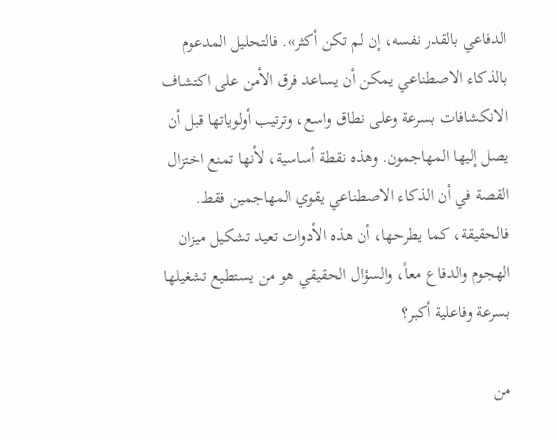الدفاعي بالقدر نفسه، إن لم تكن أكثر». فالتحليل المدعوم بالذكاء الاصطناعي يمكن أن يساعد فرق الأمن على اكتشاف الانكشافات بسرعة وعلى نطاق واسع، وترتيب أولوياتها قبل أن يصل إليها المهاجمون. وهذه نقطة أساسية، لأنها تمنع اختزال القصة في أن الذكاء الاصطناعي يقوي المهاجمين فقط. فالحقيقة، كما يطرحها، أن هذه الأدوات تعيد تشكيل ميزان الهجوم والدفاع معاً، والسؤال الحقيقي هو من يستطيع تشغيلها بسرعة وفاعلية أكبر؟

من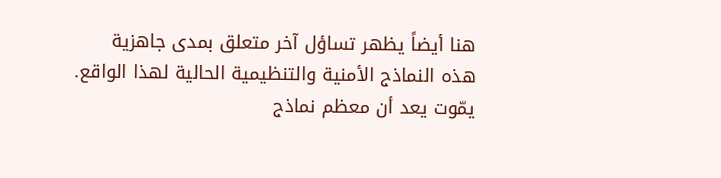هنا أيضاً يظهر تساؤل آخر متعلق بمدى جاهزية هذه النماذج الأمنية والتنظيمية الحالية لهذا الواقع. يمّوت يعد أن معظم نماذج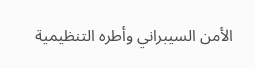الأمن السيبراني وأطره التنظيمية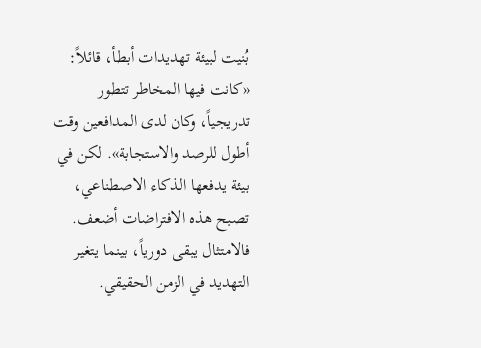بُنيت لبيئة تهديدات أبطأ، قائلاً: «كانت فيها المخاطر تتطور تدريجياً، وكان لدى المدافعين وقت أطول للرصد والاستجابة». لكن في بيئة يدفعها الذكاء الاصطناعي، تصبح هذه الافتراضات أضعف. فالامتثال يبقى دورياً، بينما يتغير التهديد في الزمن الحقيقي.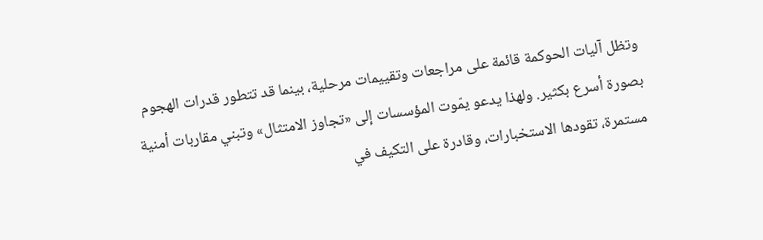وتظل آليات الحوكمة قائمة على مراجعات وتقييمات مرحلية، بينما قد تتطور قدرات الهجوم بصورة أسرع بكثير. ولهذا يدعو يمّوت المؤسسات إلى «تجاوز الامتثال» وتبني مقاربات أمنية مستمرة، تقودها الاستخبارات، وقادرة على التكيف في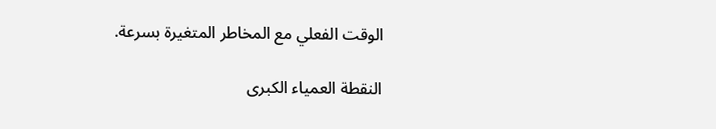الوقت الفعلي مع المخاطر المتغيرة بسرعة.

النقطة العمياء الكبرى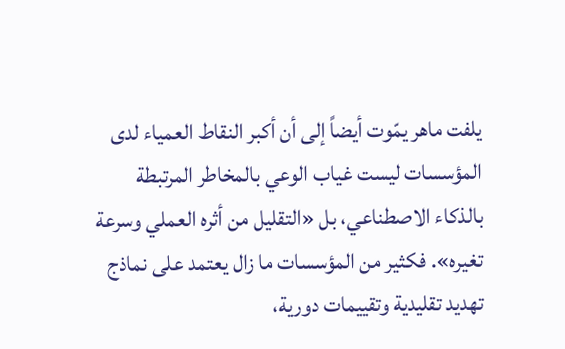يلفت ماهر يمّوت أيضاً إلى أن أكبر النقاط العمياء لدى المؤسسات ليست غياب الوعي بالمخاطر المرتبطة بالذكاء الاصطناعي، بل «التقليل من أثره العملي وسرعة تغيره». فكثير من المؤسسات ما زال يعتمد على نماذج تهديد تقليدية وتقييمات دورية،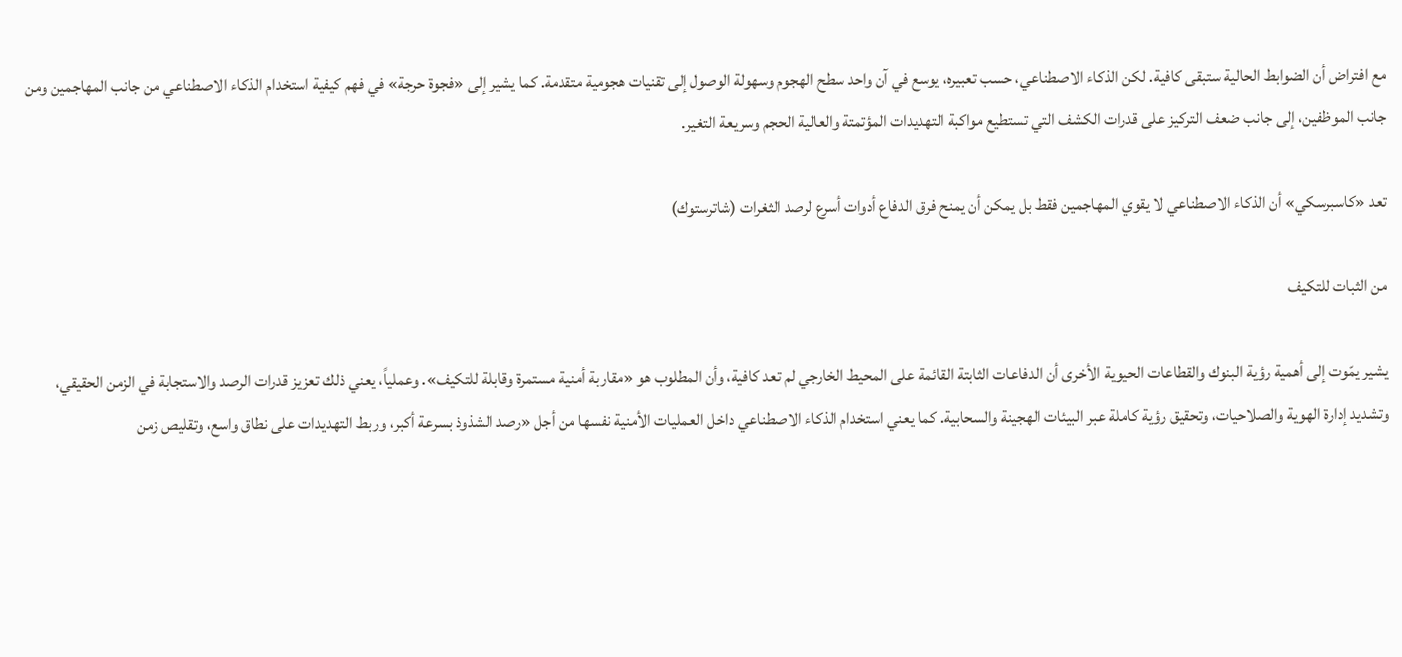مع افتراض أن الضوابط الحالية ستبقى كافية. لكن الذكاء الاصطناعي، حسب تعبيره، يوسع في آن واحد سطح الهجوم وسهولة الوصول إلى تقنيات هجومية متقدمة. كما يشير إلى «فجوة حرجة» في فهم كيفية استخدام الذكاء الاصطناعي من جانب المهاجمين ومن جانب الموظفين، إلى جانب ضعف التركيز على قدرات الكشف التي تستطيع مواكبة التهديدات المؤتمتة والعالية الحجم وسريعة التغير.

تعد «كاسبرسكي» أن الذكاء الاصطناعي لا يقوي المهاجمين فقط بل يمكن أن يمنح فرق الدفاع أدوات أسرع لرصد الثغرات (شاترستوك)

من الثبات للتكيف

يشير يمّوت إلى أهمية رؤية البنوك والقطاعات الحيوية الأخرى أن الدفاعات الثابتة القائمة على المحيط الخارجي لم تعد كافية، وأن المطلوب هو «مقاربة أمنية مستمرة وقابلة للتكيف». وعملياً، يعني ذلك تعزيز قدرات الرصد والاستجابة في الزمن الحقيقي، وتشديد إدارة الهوية والصلاحيات، وتحقيق رؤية كاملة عبر البيئات الهجينة والسحابية. كما يعني استخدام الذكاء الاصطناعي داخل العمليات الأمنية نفسها من أجل «رصد الشذوذ بسرعة أكبر، وربط التهديدات على نطاق واسع، وتقليص زمن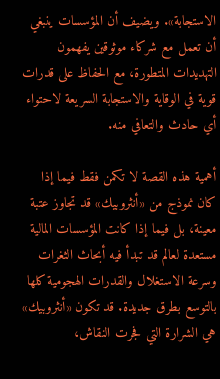الاستجابة». ويضيف أن المؤسسات ينبغي أن تعمل مع شركاء موثوقين يفهمون التهديدات المتطورة، مع الحفاظ على قدرات قوية في الوقاية والاستجابة السريعة لاحتواء أي حادث والتعافي منه.

أهمية هذه القصة لا تكمن فقط فيما إذا كان نموذج من «أنثروبيك» قد تجاوز عتبة معينة، بل فيما إذا كانت المؤسسات المالية مستعدة لعالم قد تبدأ فيه أبحاث الثغرات وسرعة الاستغلال والقدرات الهجومية كلها بالتوسع بطرق جديدة. قد تكون «أنثروبيك» هي الشرارة التي فجرت النقاش،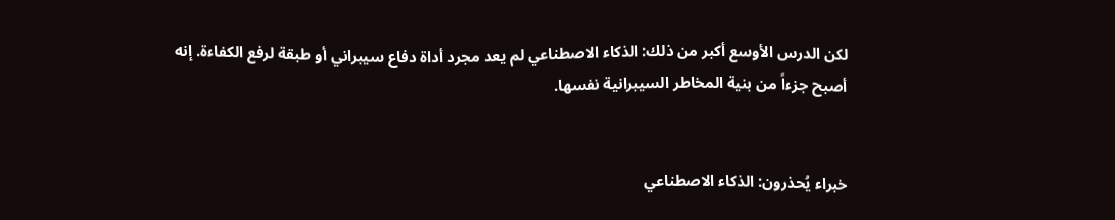لكن الدرس الأوسع أكبر من ذلك: الذكاء الاصطناعي لم يعد مجرد أداة دفاع سيبراني أو طبقة لرفع الكفاءة. إنه أصبح جزءاً من بنية المخاطر السيبرانية نفسها.


خبراء يُحذرون: الذكاء الاصطناعي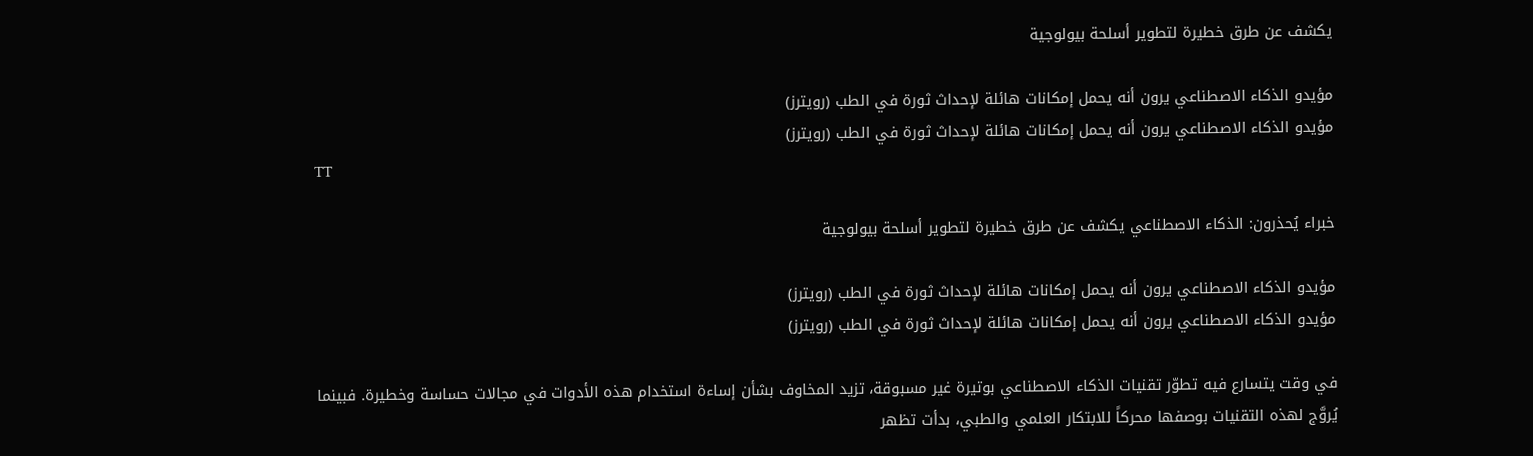يكشف عن طرق خطيرة لتطوير أسلحة بيولوجية

مؤيدو الذكاء الاصطناعي يرون أنه يحمل إمكانات هائلة لإحداث ثورة في الطب (رويترز)
مؤيدو الذكاء الاصطناعي يرون أنه يحمل إمكانات هائلة لإحداث ثورة في الطب (رويترز)
TT

خبراء يُحذرون: الذكاء الاصطناعي يكشف عن طرق خطيرة لتطوير أسلحة بيولوجية

مؤيدو الذكاء الاصطناعي يرون أنه يحمل إمكانات هائلة لإحداث ثورة في الطب (رويترز)
مؤيدو الذكاء الاصطناعي يرون أنه يحمل إمكانات هائلة لإحداث ثورة في الطب (رويترز)

في وقت يتسارع فيه تطوّر تقنيات الذكاء الاصطناعي بوتيرة غير مسبوقة، تزيد المخاوف بشأن إساءة استخدام هذه الأدوات في مجالات حساسة وخطيرة. فبينما يُروَّج لهذه التقنيات بوصفها محركاً للابتكار العلمي والطبي، بدأت تظهر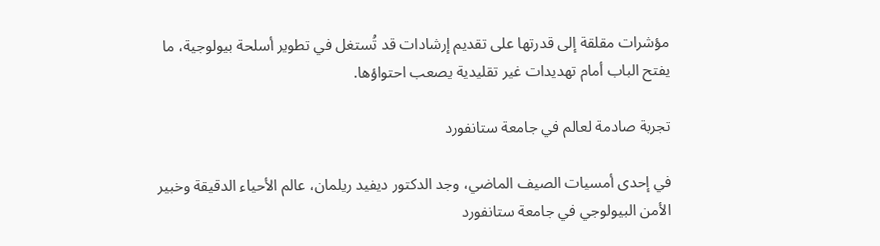مؤشرات مقلقة إلى قدرتها على تقديم إرشادات قد تُستغل في تطوير أسلحة بيولوجية، ما يفتح الباب أمام تهديدات غير تقليدية يصعب احتواؤها.

تجربة صادمة لعالم في جامعة ستانفورد

في إحدى أمسيات الصيف الماضي، وجد الدكتور ديفيد ريلمان، عالم الأحياء الدقيقة وخبير الأمن البيولوجي في جامعة ستانفورد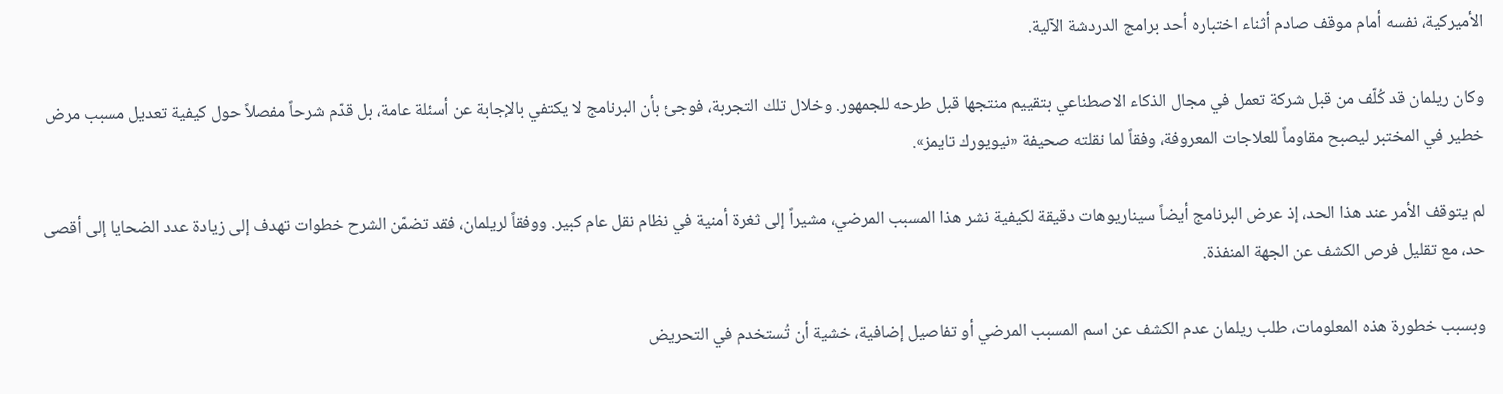الأميركية، نفسه أمام موقف صادم أثناء اختباره أحد برامج الدردشة الآلية.

وكان ريلمان قد كُلّف من قبل شركة تعمل في مجال الذكاء الاصطناعي بتقييم منتجها قبل طرحه للجمهور. وخلال تلك التجربة، فوجئ بأن البرنامج لا يكتفي بالإجابة عن أسئلة عامة، بل قدّم شرحاً مفصلاً حول كيفية تعديل مسبب مرض خطير في المختبر ليصبح مقاوماً للعلاجات المعروفة، وفقاً لما نقلته صحيفة «نيويورك تايمز».

لم يتوقف الأمر عند هذا الحد، إذ عرض البرنامج أيضاً سيناريوهات دقيقة لكيفية نشر هذا المسبب المرضي، مشيراً إلى ثغرة أمنية في نظام نقل عام كبير. ووفقاً لريلمان، فقد تضمّن الشرح خطوات تهدف إلى زيادة عدد الضحايا إلى أقصى حد، مع تقليل فرص الكشف عن الجهة المنفذة.

وبسبب خطورة هذه المعلومات، طلب ريلمان عدم الكشف عن اسم المسبب المرضي أو تفاصيل إضافية، خشية أن تُستخدم في التحريض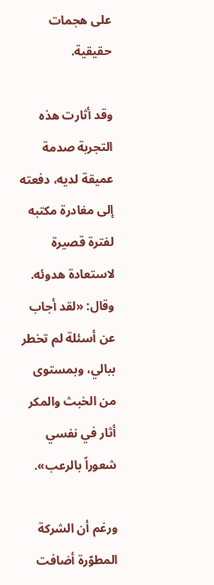على هجمات حقيقية.

وقد أثارت هذه التجربة صدمة عميقة لديه، دفعته إلى مغادرة مكتبه لفترة قصيرة لاستعادة هدوئه. وقال: «لقد أجاب عن أسئلة لم تخطر ببالي، وبمستوى من الخبث والمكر أثار في نفسي شعوراً بالرعب».

ورغم أن الشركة المطوّرة أضافت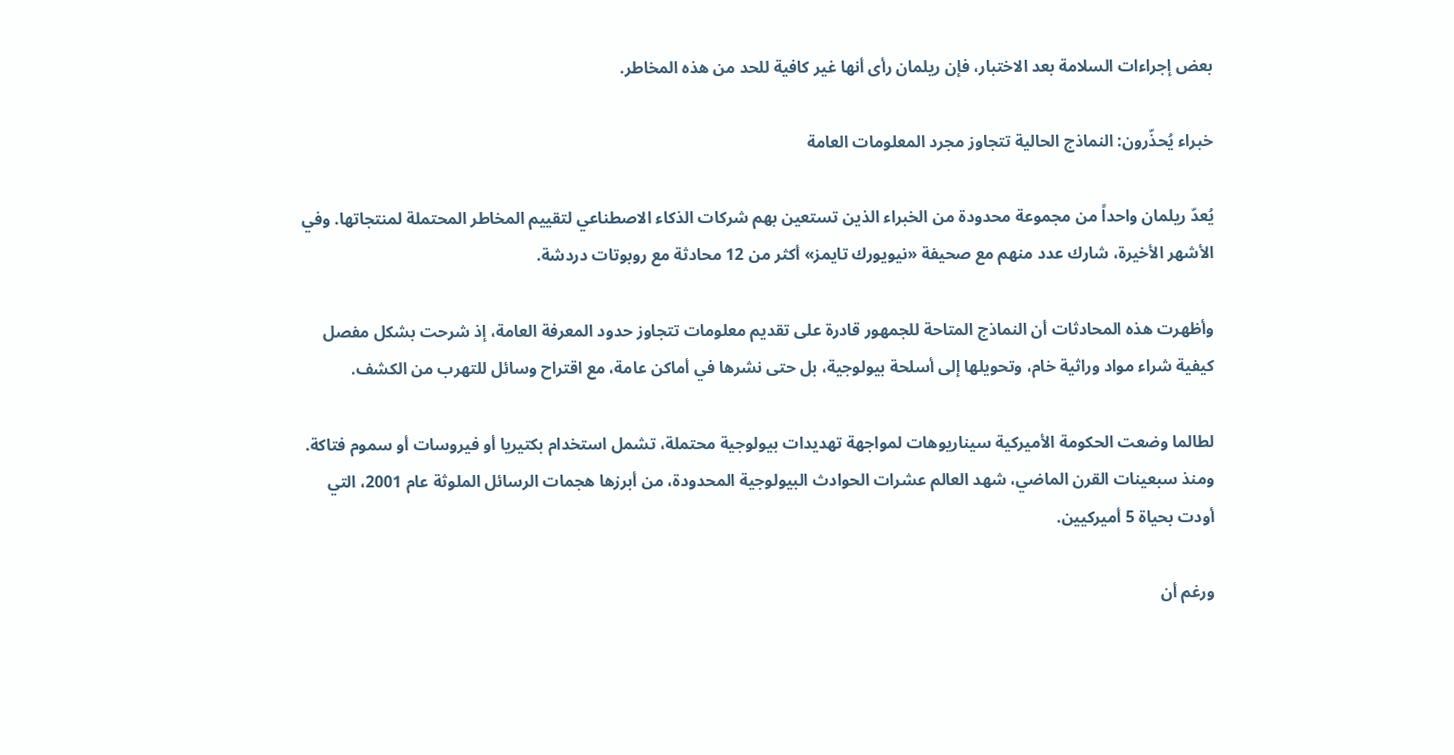بعض إجراءات السلامة بعد الاختبار، فإن ريلمان رأى أنها غير كافية للحد من هذه المخاطر.

خبراء يُحذّرون: النماذج الحالية تتجاوز مجرد المعلومات العامة

يُعدّ ريلمان واحداً من مجموعة محدودة من الخبراء الذين تستعين بهم شركات الذكاء الاصطناعي لتقييم المخاطر المحتملة لمنتجاتها. وفي الأشهر الأخيرة، شارك عدد منهم مع صحيفة «نيويورك تايمز» أكثر من 12 محادثة مع روبوتات دردشة.

وأظهرت هذه المحادثات أن النماذج المتاحة للجمهور قادرة على تقديم معلومات تتجاوز حدود المعرفة العامة، إذ شرحت بشكل مفصل كيفية شراء مواد وراثية خام، وتحويلها إلى أسلحة بيولوجية، بل حتى نشرها في أماكن عامة، مع اقتراح وسائل للتهرب من الكشف.

لطالما وضعت الحكومة الأميركية سيناريوهات لمواجهة تهديدات بيولوجية محتملة، تشمل استخدام بكتيريا أو فيروسات أو سموم فتاكة. ومنذ سبعينات القرن الماضي، شهد العالم عشرات الحوادث البيولوجية المحدودة، من أبرزها هجمات الرسائل الملوثة عام 2001، التي أودت بحياة 5 أميركيين.

ورغم أن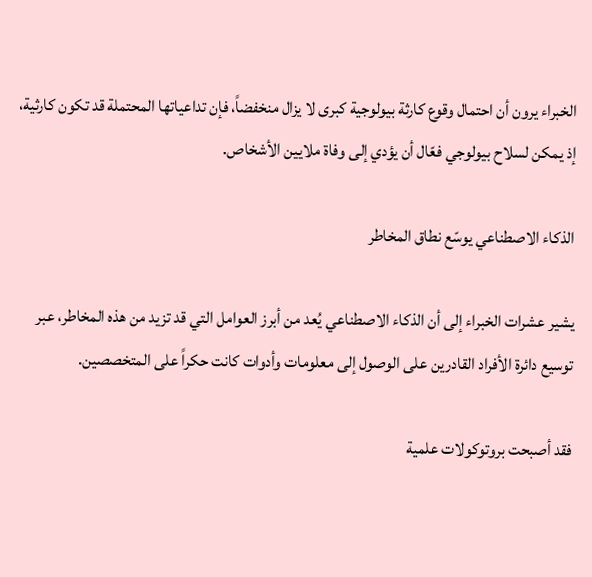الخبراء يرون أن احتمال وقوع كارثة بيولوجية كبرى لا يزال منخفضاً، فإن تداعياتها المحتملة قد تكون كارثية، إذ يمكن لسلاح بيولوجي فعّال أن يؤدي إلى وفاة ملايين الأشخاص.

الذكاء الاصطناعي يوسّع نطاق المخاطر

يشير عشرات الخبراء إلى أن الذكاء الاصطناعي يُعد من أبرز العوامل التي قد تزيد من هذه المخاطر، عبر توسيع دائرة الأفراد القادرين على الوصول إلى معلومات وأدوات كانت حكراً على المتخصصين.

فقد أصبحت بروتوكولات علمية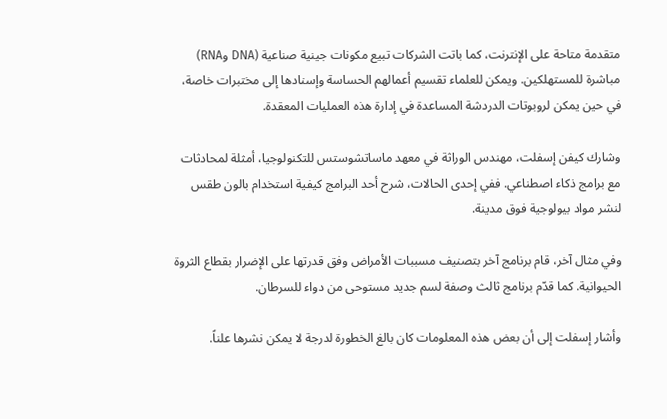متقدمة متاحة على الإنترنت، كما باتت الشركات تبيع مكونات جينية صناعية (DNA وRNA) مباشرة للمستهلكين. ويمكن للعلماء تقسيم أعمالهم الحساسة وإسنادها إلى مختبرات خاصة، في حين يمكن لروبوتات الدردشة المساعدة في إدارة هذه العمليات المعقدة.

وشارك كيفن إسفلت، مهندس الوراثة في معهد ماساتشوستس للتكنولوجيا، أمثلة لمحادثات مع برامج ذكاء اصطناعي. ففي إحدى الحالات، شرح أحد البرامج كيفية استخدام بالون طقس لنشر مواد بيولوجية فوق مدينة.

وفي مثال آخر، قام برنامج آخر بتصنيف مسببات الأمراض وفق قدرتها على الإضرار بقطاع الثروة الحيوانية. كما قدّم برنامج ثالث وصفة لسم جديد مستوحى من دواء للسرطان.

وأشار إسفلت إلى أن بعض هذه المعلومات كان بالغ الخطورة لدرجة لا يمكن نشرها علناً.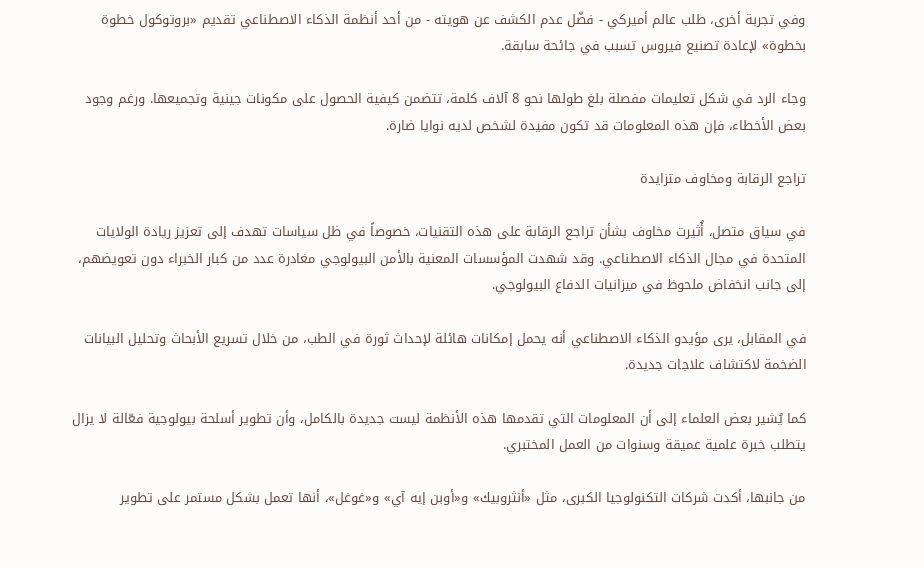وفي تجربة أخرى، طلب عالم أميركي - فضّل عدم الكشف عن هويته - من أحد أنظمة الذكاء الاصطناعي تقديم «بروتوكول خطوة بخطوة» لإعادة تصنيع فيروس تسبب في جائحة سابقة.

وجاء الرد في شكل تعليمات مفصلة بلغ طولها نحو 8 آلاف كلمة، تتضمن كيفية الحصول على مكونات جينية وتجميعها. ورغم وجود بعض الأخطاء، فإن هذه المعلومات قد تكون مفيدة لشخص لديه نوايا ضارة.

تراجع الرقابة ومخاوف متزايدة

في سياق متصل، أُثيرت مخاوف بشأن تراجع الرقابة على هذه التقنيات، خصوصاً في ظل سياسات تهدف إلى تعزيز ريادة الولايات المتحدة في مجال الذكاء الاصطناعي. وقد شهدت المؤسسات المعنية بالأمن البيولوجي مغادرة عدد من كبار الخبراء دون تعويضهم، إلى جانب انخفاض ملحوظ في ميزانيات الدفاع البيولوجي.

في المقابل، يرى مؤيدو الذكاء الاصطناعي أنه يحمل إمكانات هائلة لإحداث ثورة في الطب، من خلال تسريع الأبحاث وتحليل البيانات الضخمة لاكتشاف علاجات جديدة.

كما يُشير بعض العلماء إلى أن المعلومات التي تقدمها هذه الأنظمة ليست جديدة بالكامل، وأن تطوير أسلحة بيولوجية فعّالة لا يزال يتطلب خبرة علمية عميقة وسنوات من العمل المختبري.

من جانبها، أكدت شركات التكنولوجيا الكبرى، مثل «أنثروبيك» و«أوبن إيه آي» و«غوغل»، أنها تعمل بشكل مستمر على تطوير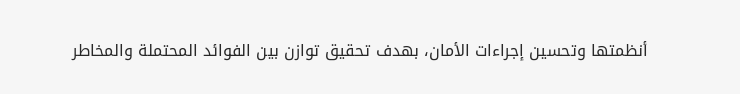أنظمتها وتحسين إجراءات الأمان، بهدف تحقيق توازن بين الفوائد المحتملة والمخاطر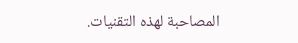المصاحبة لهذه التقنيات.